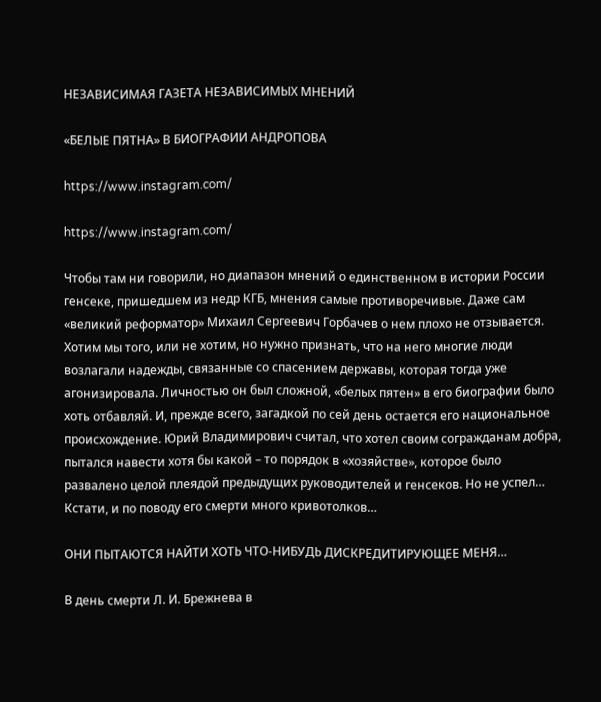НЕЗАВИСИМАЯ ГАЗЕТА НЕЗАВИСИМЫХ МНЕНИЙ

«БЕЛЫЕ ПЯТНА» В БИОГРАФИИ АНДРОПОВА

https://www.instagram.com/

https://www.instagram.com/

Чтобы там ни говорили, но диапазон мнений о единственном в истории России генсеке, пришедшем из недр КГБ, мнения самые противоречивые. Даже сам «великий реформатор» Михаил Сергеевич Горбачев о нем плохо не отзывается. Хотим мы того, или не хотим, но нужно признать, что на него многие люди возлагали надежды, связанные со спасением державы, которая тогда уже агонизировала. Личностью он был сложной, «белых пятен» в его биографии было хоть отбавляй. И, прежде всего, загадкой по сей день остается его национальное происхождение. Юрий Владимирович считал, что хотел своим согражданам добра, пытался навести хотя бы какой – то порядок в «хозяйстве», которое было развалено целой плеядой предыдущих руководителей и генсеков. Но не успел… Кстати, и по поводу его смерти много кривотолков…

ОНИ ПЫТАЮТСЯ НАЙТИ ХОТЬ ЧТО-НИБУДЬ ДИСКРЕДИТИРУЮЩЕЕ МЕНЯ…

В день смерти Л. И. Брежнева в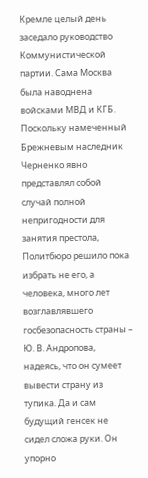Кремле целый день заседало руководство Коммунистической партии. Сама Москва была наводнена войсками МВД и КГБ. Поскольку намеченный Брежневым наследник Черненко явно представлял собой случай полной непригодности для занятия престола, Политбюро решило пока избрать не его, а человека, много лет возглавлявшего госбезопасность страны – Ю. В. Андропова, надеясь, что он сумеет вывести страну из тупика. Да и сам будущий генсек не сидел сложа руки. Он упорно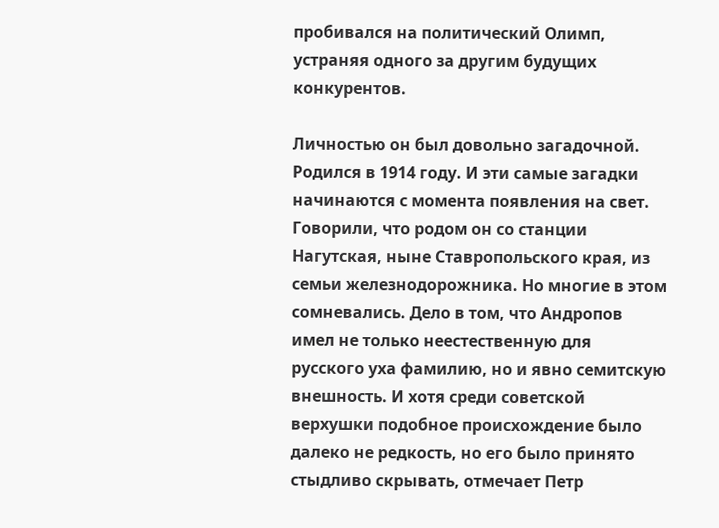пробивался на политический Олимп, устраняя одного за другим будущих конкурентов.

Личностью он был довольно загадочной. Родился в 1914 году. И эти самые загадки начинаются с момента появления на свет. Говорили, что родом он со станции Нагутская, ныне Ставропольского края, из семьи железнодорожника. Но многие в этом сомневались. Дело в том, что Андропов имел не только неестественную для русского уха фамилию, но и явно семитскую внешность. И хотя среди советской верхушки подобное происхождение было далеко не редкость, но его было принято стыдливо скрывать, отмечает Петр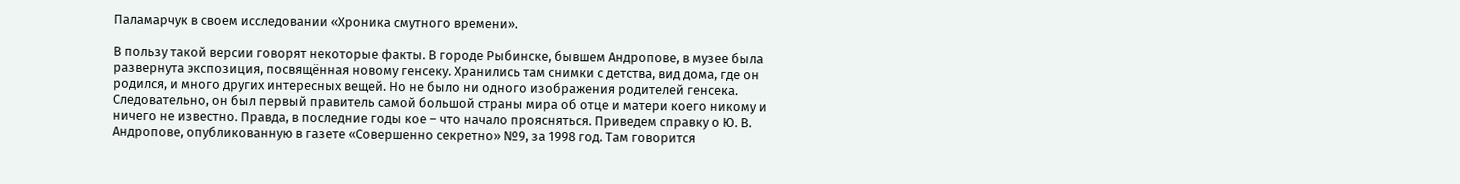Паламарчук в своем исследовании «Хроника смутного времени».

В пользу такой версии говорят некоторые факты. В городе Рыбинске, бывшем Андропове, в музее была развернута экспозиция, посвящённая новому генсеку. Хранились там снимки с детства, вид дома, где он родился, и много других интересных вещей. Но не было ни одного изображения родителей генсека. Следовательно, он был первый правитель самой большой страны мира об отце и матери коего никому и ничего не известно. Правда, в последние годы кое – что начало проясняться. Приведем справку о Ю. В. Андропове, опубликованную в газете «Совершенно секретно» №9, за 1998 год. Там говорится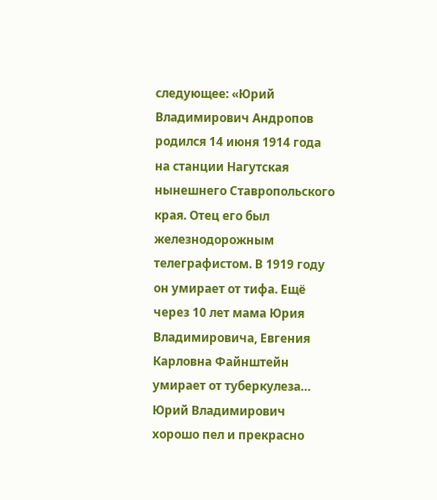следующее: «Юрий Владимирович Андропов родился 14 июня 1914 года на станции Нагутская нынешнего Ставропольского края. Отец его был железнодорожным телеграфистом. В 1919 году он умирает от тифа. Ещё через 10 лет мама Юрия Владимировича, Евгения Карловна Файнштейн умирает от туберкулеза… Юрий Владимирович хорошо пел и прекрасно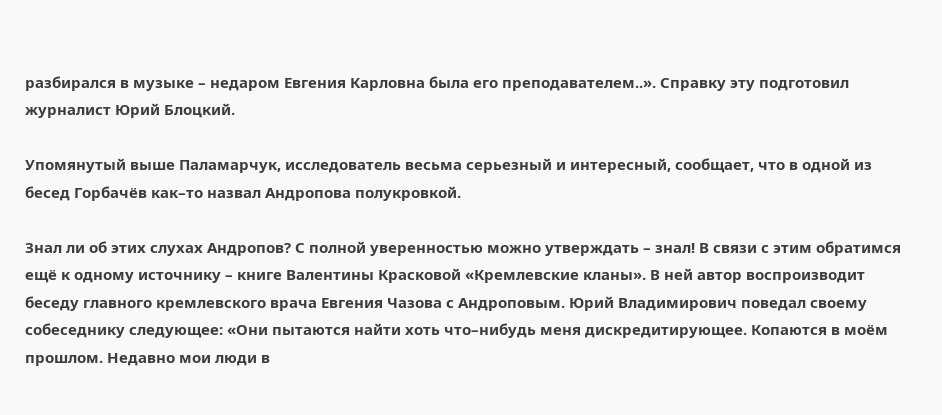разбирался в музыке – недаром Евгения Карловна была его преподавателем..». Справку эту подготовил журналист Юрий Блоцкий.

Упомянутый выше Паламарчук, исследователь весьма серьезный и интересный, сообщает, что в одной из бесед Горбачёв как–то назвал Андропова полукровкой.

Знал ли об этих слухах Андропов? С полной уверенностью можно утверждать – знал! В связи с этим обратимся ещё к одному источнику – книге Валентины Красковой «Кремлевские кланы». В ней автор воспроизводит беседу главного кремлевского врача Евгения Чазова с Андроповым. Юрий Владимирович поведал своему собеседнику следующее: «Они пытаются найти хоть что–нибудь меня дискредитирующее. Копаются в моём прошлом. Недавно мои люди в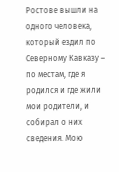Ростове вышли на одного человека, который ездил по Северному Кавказу – по местам, где я родился и где жили мои родители, и собирал о них сведения. Мою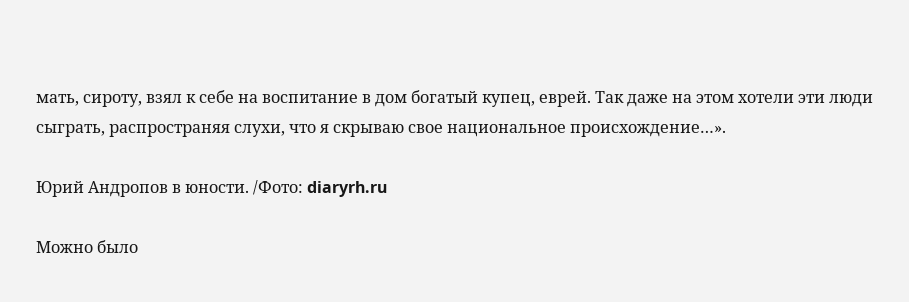мать, сироту, взял к себе на воспитание в дом богатый купец, еврей. Так даже на этом хотели эти люди сыграть, распространяя слухи, что я скрываю свое национальное происхождение…».

Юрий Андропов в юности. /Фото: diaryrh.ru

Можно было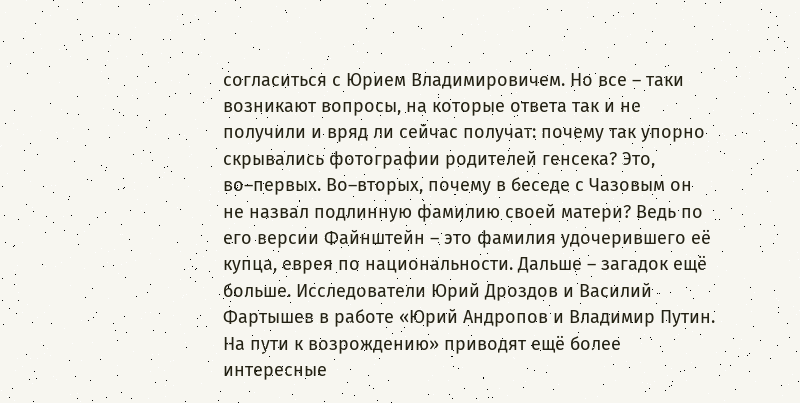согласиться с Юрием Владимировичем. Но все – таки возникают вопросы, на которые ответа так и не получили и вряд ли сейчас получат: почему так упорно скрывались фотографии родителей генсека? Это, во–первых. Во–вторых, почему в беседе с Чазовым он не назвал подлинную фамилию своей матери? Ведь по его версии Файнштейн – это фамилия удочерившего её купца, еврея по национальности. Дальше – загадок ещё больше. Исследователи Юрий Дроздов и Василий Фартышев в работе «Юрий Андропов и Владимир Путин. На пути к возрождению» приводят ещё более интересные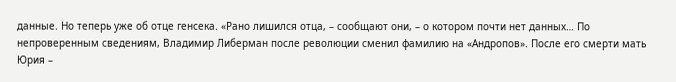данные. Но теперь уже об отце генсека. «Рано лишился отца, – сообщают они, – о котором почти нет данных… По непроверенным сведениям, Владимир Либерман после революции сменил фамилию на «Андропов». После его смерти мать Юрия –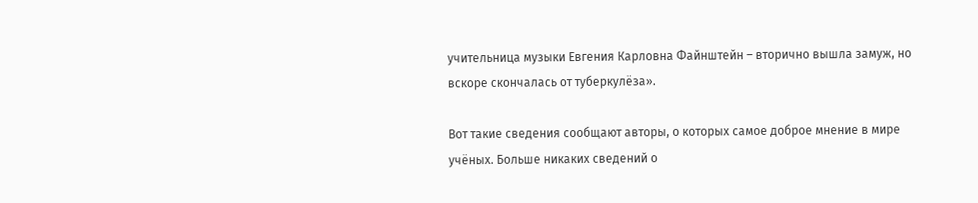учительница музыки Евгения Карловна Файнштейн – вторично вышла замуж, но вскоре скончалась от туберкулёза».

Вот такие сведения сообщают авторы, о которых самое доброе мнение в мире учёных. Больше никаких сведений о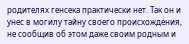родителях генсека практически нет. Так он и унес в могилу тайну своего происхождения, не сообщив об этом даже своим родным и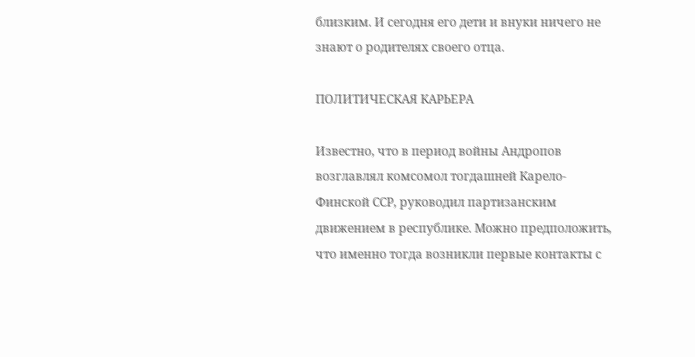близким. И сегодня его дети и внуки ничего не знают о родителях своего отца.

ПОЛИТИЧЕСКАЯ КАРЬЕРА

Известно, что в период войны Андропов возглавлял комсомол тогдашней Карело-Финской ССР, руководил партизанским движением в республике. Можно предположить, что именно тогда возникли первые контакты с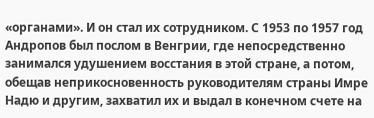«органами». И он стал их сотрудником. С 1953 по 1957 год Андропов был послом в Венгрии, где непосредственно занимался удушением восстания в этой стране, а потом, обещав неприкосновенность руководителям страны Имре Надю и другим, захватил их и выдал в конечном счете на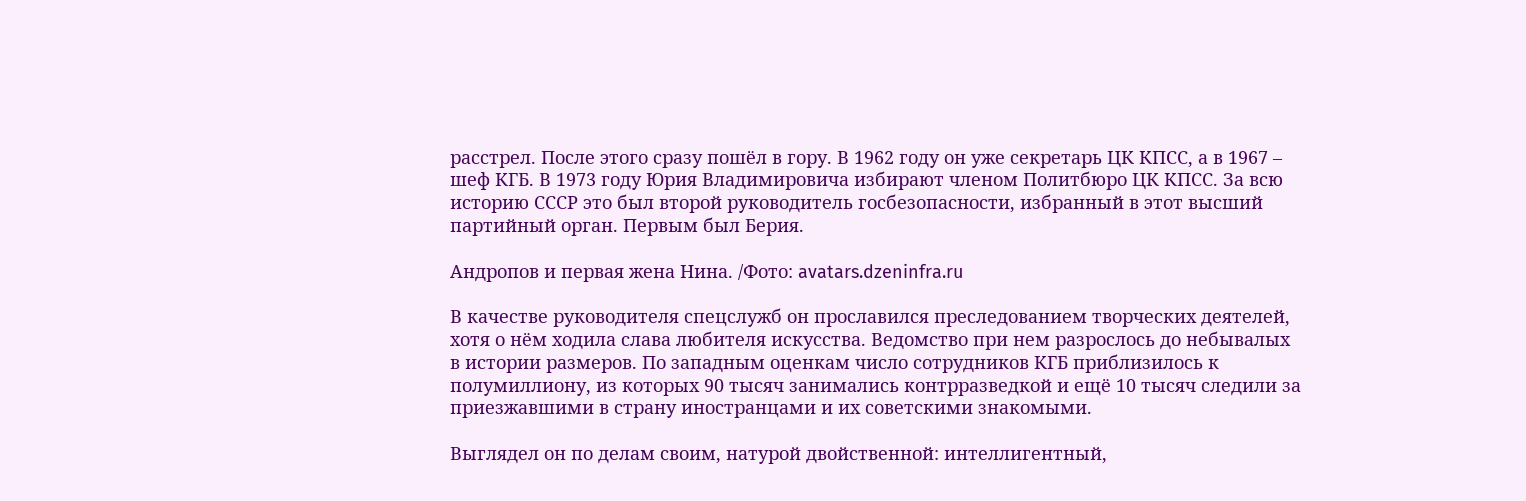расстрел. После этого сразу пошёл в гору. В 1962 году он уже секретарь ЦК КПСС, а в 1967 – шеф КГБ. В 1973 году Юрия Владимировича избирают членом Политбюро ЦК КПСС. За всю историю СССР это был второй руководитель госбезопасности, избранный в этот высший партийный орган. Первым был Берия.

Андропов и первая жена Нина. /Фото: avatars.dzeninfra.ru

В качестве руководителя спецслужб он прославился преследованием творческих деятелей, хотя о нём ходила слава любителя искусства. Ведомство при нем разрослось до небывалых в истории размеров. По западным оценкам число сотрудников КГБ приблизилось к полумиллиону, из которых 90 тысяч занимались контрразведкой и ещё 10 тысяч следили за приезжавшими в страну иностранцами и их советскими знакомыми.

Выглядел он по делам своим, натурой двойственной: интеллигентный,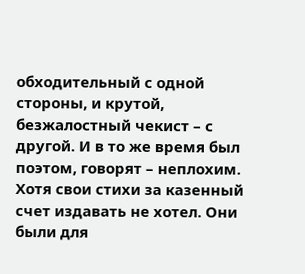обходительный с одной стороны, и крутой, безжалостный чекист – с другой. И в то же время был поэтом, говорят – неплохим. Хотя свои стихи за казенный счет издавать не хотел. Они были для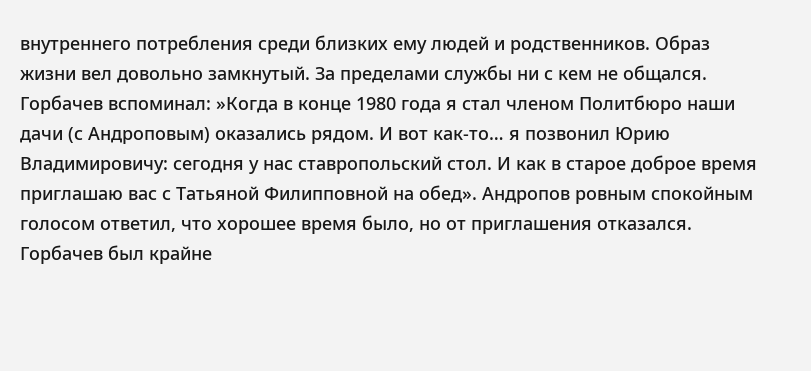внутреннего потребления среди близких ему людей и родственников. Образ жизни вел довольно замкнутый. За пределами службы ни с кем не общался. Горбачев вспоминал: »Когда в конце 1980 года я стал членом Политбюро наши дачи (с Андроповым) оказались рядом. И вот как-то… я позвонил Юрию Владимировичу: сегодня у нас ставропольский стол. И как в старое доброе время приглашаю вас с Татьяной Филипповной на обед». Андропов ровным спокойным голосом ответил, что хорошее время было, но от приглашения отказался. Горбачев был крайне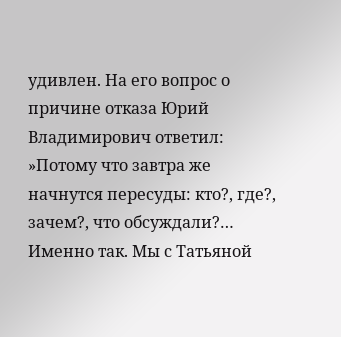удивлен. На его вопрос о причине отказа Юрий Владимирович ответил: »Потому что завтра же начнутся пересуды: кто?, где?, зачем?, что обсуждали?… Именно так. Мы с Татьяной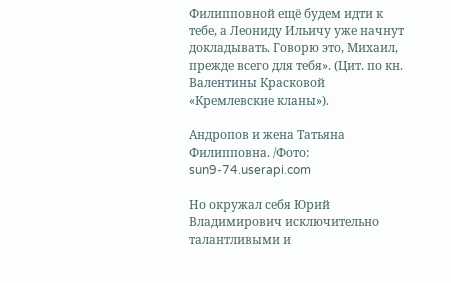Филипповной ещё будем идти к тебе, а Леониду Ильичу уже начнут докладывать. Говорю это, Михаил, прежде всего для тебя». (Цит. по кн. Валентины Красковой «Кремлевские кланы»).

Андропов и жена Татьяна Филипповна. /Фото: sun9-74.userapi.com

Но окружал себя Юрий Владимирович исключительно талантливыми и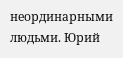неординарными людьми. Юрий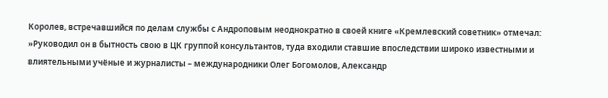Королев, встречавшийся по делам службы с Андроповым неоднократно в своей книге «Кремлевский советник» отмечал: »Руководил он в бытность свою в ЦК группой консультантов, туда входили ставшие впоследствии широко известными и влиятельными учёные и журналисты – международники Олег Богомолов, Александр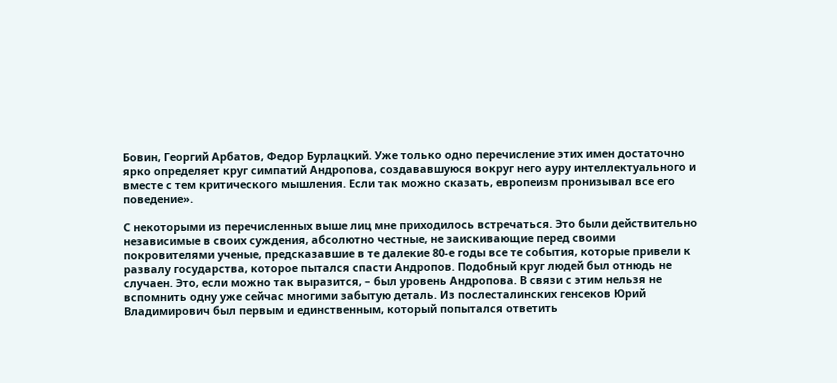Бовин, Георгий Арбатов, Федор Бурлацкий. Уже только одно перечисление этих имен достаточно ярко определяет круг симпатий Андропова, создававшуюся вокруг него ауру интеллектуального и вместе с тем критического мышления. Если так можно сказать, европеизм пронизывал все его поведение».

С некоторыми из перечисленных выше лиц мне приходилось встречаться. Это были действительно независимые в своих суждения, абсолютно честные, не заискивающие перед своими покровителями ученые, предсказавшие в те далекие 80-е годы все те события, которые привели к развалу государства, которое пытался спасти Андропов. Подобный круг людей был отнюдь не случаен. Это, если можно так выразится, – был уровень Андропова. В связи с этим нельзя не вспомнить одну уже сейчас многими забытую деталь. Из послесталинских генсеков Юрий Владимирович был первым и единственным, который попытался ответить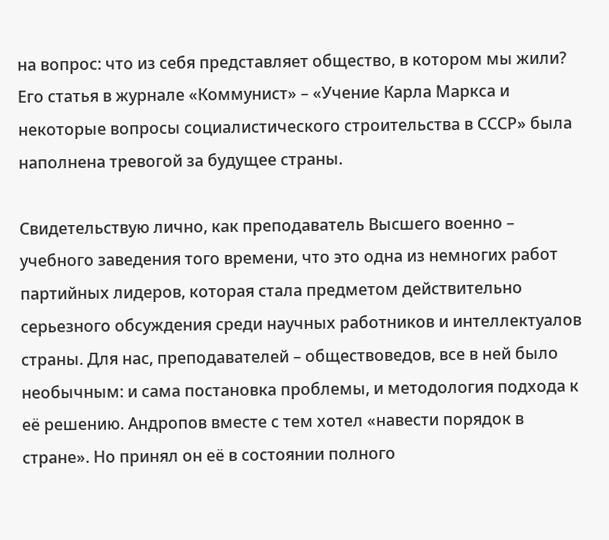на вопрос: что из себя представляет общество, в котором мы жили? Его статья в журнале «Коммунист» – «Учение Карла Маркса и некоторые вопросы социалистического строительства в СССР» была наполнена тревогой за будущее страны.

Свидетельствую лично, как преподаватель Высшего военно – учебного заведения того времени, что это одна из немногих работ партийных лидеров, которая стала предметом действительно серьезного обсуждения среди научных работников и интеллектуалов страны. Для нас, преподавателей – обществоведов, все в ней было необычным: и сама постановка проблемы, и методология подхода к её решению. Андропов вместе с тем хотел «навести порядок в стране». Но принял он её в состоянии полного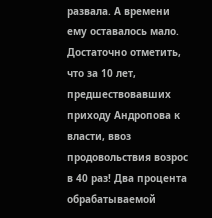развала. А времени ему оставалось мало. Достаточно отметить, что за 10 лет, предшествовавших приходу Андропова к власти, ввоз продовольствия возрос в 40 раз! Два процента обрабатываемой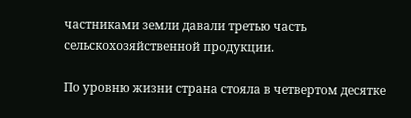частниками земли давали третью часть сельскохозяйственной продукции.

По уровню жизни страна стояла в четвертом десятке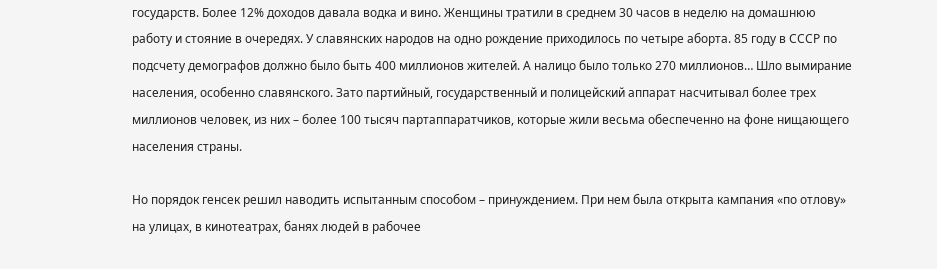государств. Более 12% доходов давала водка и вино. Женщины тратили в среднем 30 часов в неделю на домашнюю работу и стояние в очередях. У славянских народов на одно рождение приходилось по четыре аборта. 85 году в СССР по подсчету демографов должно было быть 400 миллионов жителей. А налицо было только 270 миллионов… Шло вымирание населения, особенно славянского. Зато партийный, государственный и полицейский аппарат насчитывал более трех миллионов человек, из них – более 100 тысяч партаппаратчиков, которые жили весьма обеспеченно на фоне нищающего населения страны.

Но порядок генсек решил наводить испытанным способом – принуждением. При нем была открыта кампания «по отлову» на улицах, в кинотеатрах, банях людей в рабочее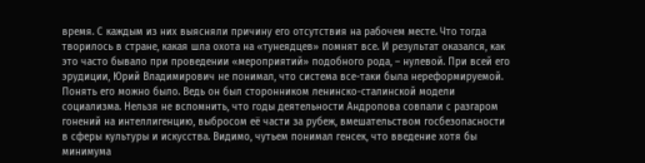время. С каждым из них выясняли причину его отсутствия на рабочем месте. Что тогда творилось в стране, какая шла охота на «тунеядцев» помнят все. И результат оказался, как это часто бывало при проведении «мероприятий» подобного рода, – нулевой. При всей его эрудиции, Юрий Владимирович не понимал, что система все-таки была нереформируемой. Понять его можно было. Ведь он был сторонником ленинско-сталинской модели социализма. Нельзя не вспомнить, что годы деятельности Андропова совпали с разгаром гонений на интеллигенцию, выбросом её части за рубеж, вмешательством госбезопасности в сферы культуры и искусства. Видимо, чутьем понимал генсек, что введение хотя бы минимума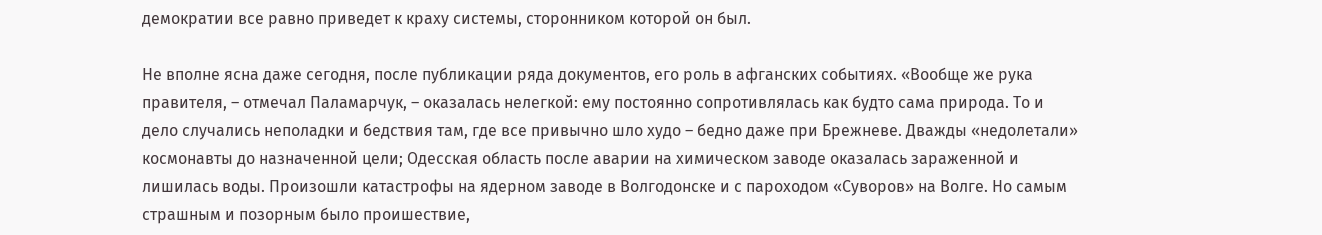демократии все равно приведет к краху системы, сторонником которой он был.

Не вполне ясна даже сегодня, после публикации ряда документов, его роль в афганских событиях. «Вообще же рука правителя, – отмечал Паламарчук, – оказалась нелегкой: ему постоянно сопротивлялась как будто сама природа. То и дело случались неполадки и бедствия там, где все привычно шло худо – бедно даже при Брежневе. Дважды «недолетали» космонавты до назначенной цели; Одесская область после аварии на химическом заводе оказалась зараженной и лишилась воды. Произошли катастрофы на ядерном заводе в Волгодонске и с пароходом «Суворов» на Волге. Но самым страшным и позорным было проишествие,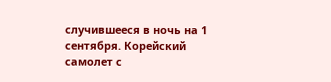случившееся в ночь на 1 сентября. Корейский самолет с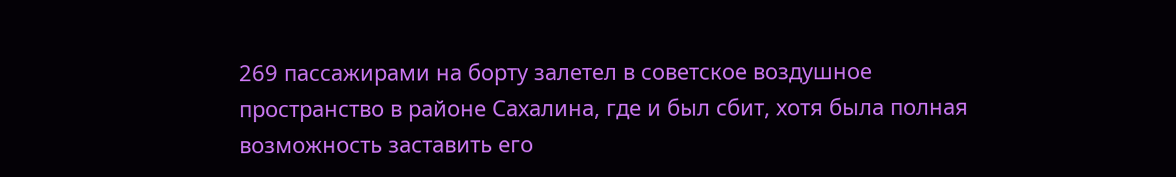269 пассажирами на борту залетел в советское воздушное пространство в районе Сахалина, где и был сбит, хотя была полная возможность заставить его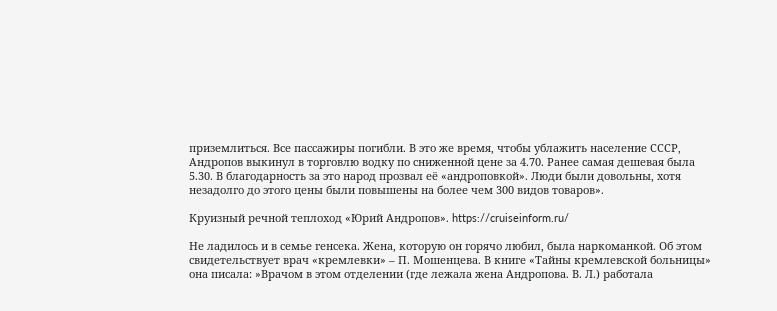приземлиться. Все пассажиры погибли. В это же время, чтобы ублажить население СССР, Андропов выкинул в торговлю водку по сниженной цене за 4.70. Ранее самая дешевая была 5.30. В благодарность за это народ прозвал её «андроповкой». Люди были довольны, хотя незадолго до этого цены были повышены на более чем 300 видов товаров».

Круизный речной теплоход «Юрий Андропов». https://cruiseinform.ru/

Не ладилось и в семье генсека. Жена, которую он горячо любил, была наркоманкой. Об этом свидетельствует врач «кремлевки» – П. Мошенцева. В книге «Тайны кремлевской больницы» она писала: »Врачом в этом отделении (где лежала жена Андропова. В. Л.) работала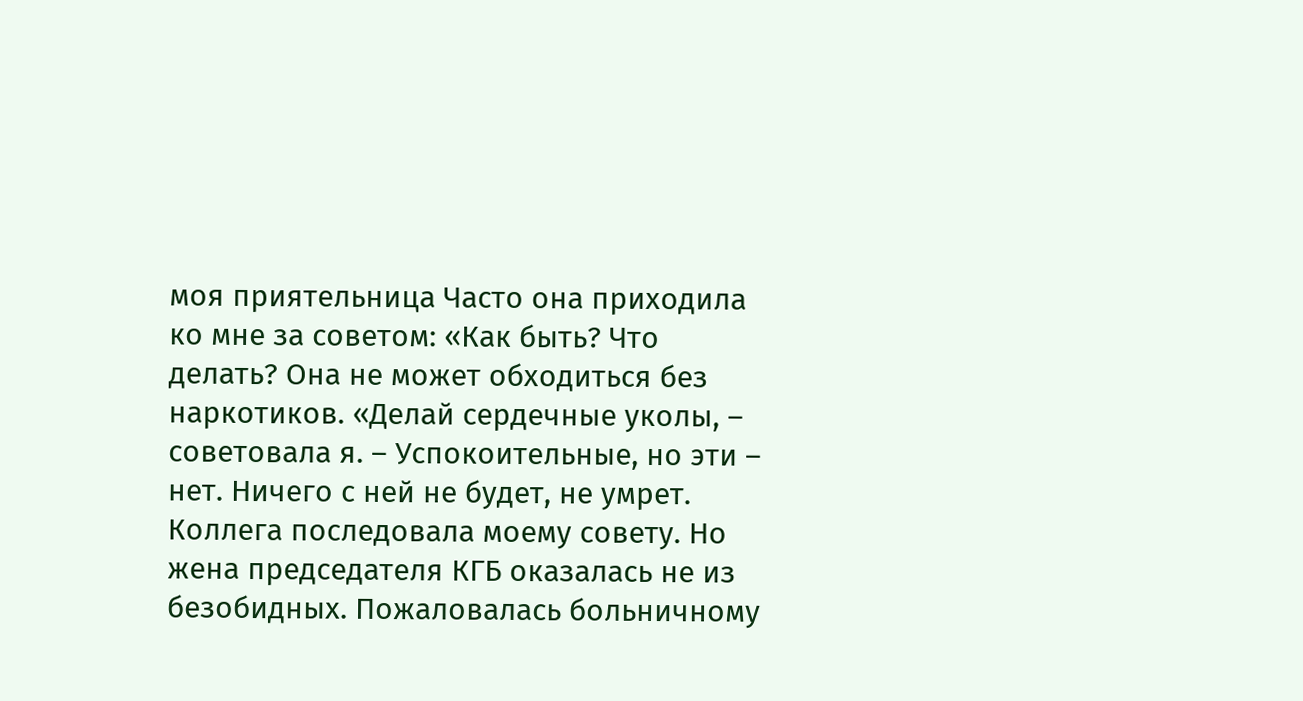моя приятельница Часто она приходила ко мне за советом: «Как быть? Что делать? Она не может обходиться без наркотиков. «Делай сердечные уколы, – советовала я. – Успокоительные, но эти – нет. Ничего с ней не будет, не умрет. Коллега последовала моему совету. Но жена председателя КГБ оказалась не из безобидных. Пожаловалась больничному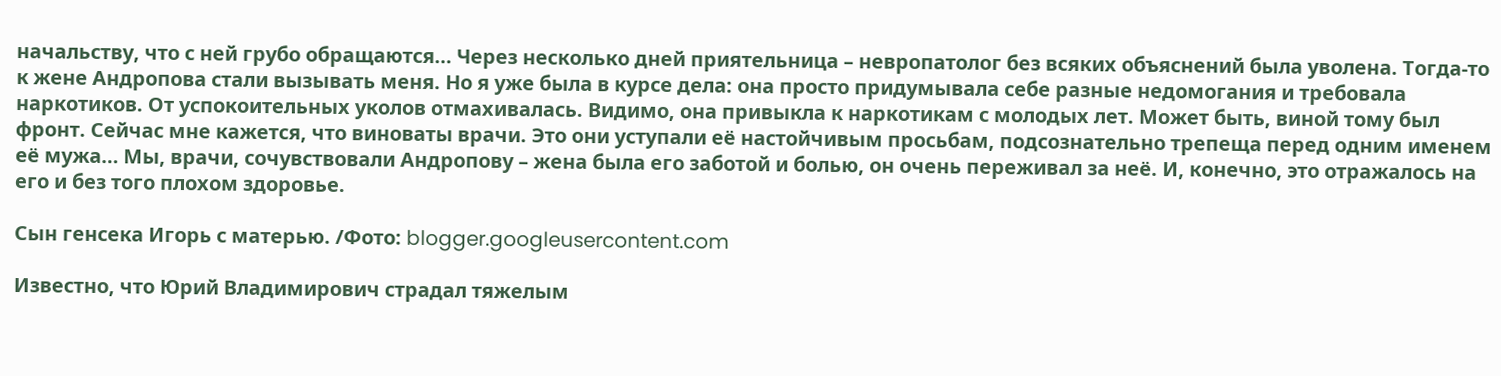начальству, что с ней грубо обращаются… Через несколько дней приятельница – невропатолог без всяких объяснений была уволена. Тогда-то к жене Андропова стали вызывать меня. Но я уже была в курсе дела: она просто придумывала себе разные недомогания и требовала наркотиков. От успокоительных уколов отмахивалась. Видимо, она привыкла к наркотикам с молодых лет. Может быть, виной тому был фронт. Сейчас мне кажется, что виноваты врачи. Это они уступали её настойчивым просьбам, подсознательно трепеща перед одним именем её мужа… Мы, врачи, сочувствовали Андропову – жена была его заботой и болью, он очень переживал за неё. И, конечно, это отражалось на его и без того плохом здоровье.

Сын генсека Игорь с матерью. /Фото: blogger.googleusercontent.com

Известно, что Юрий Владимирович страдал тяжелым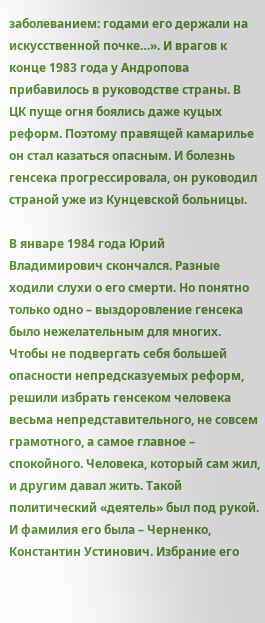заболеванием: годами его держали на искусственной почке…». И врагов к конце 1983 года у Андропова прибавилось в руководстве страны. В ЦК пуще огня боялись даже куцых реформ. Поэтому правящей камарилье он стал казаться опасным. И болезнь генсека прогрессировала, он руководил страной уже из Кунцевской больницы.

В январе 1984 года Юрий Владимирович скончался. Разные ходили слухи о его смерти. Но понятно только одно – выздоровление генсека было нежелательным для многих. Чтобы не подвергать себя большей опасности непредсказуемых реформ, решили избрать генсеком человека весьма непредставительного, не совсем грамотного, а самое главное – спокойного. Человека, который сам жил, и другим давал жить. Такой политический «деятель» был под рукой. И фамилия его была – Черненко, Константин Устинович. Избрание его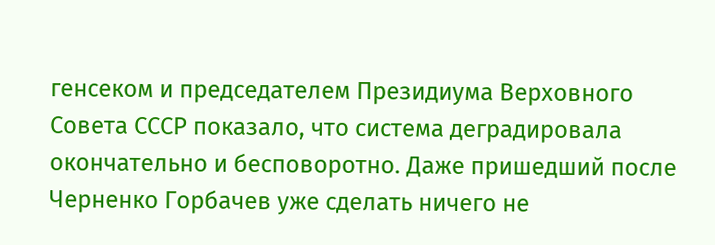генсеком и председателем Президиума Верховного Совета СССР показало, что система деградировала окончательно и бесповоротно. Даже пришедший после Черненко Горбачев уже сделать ничего не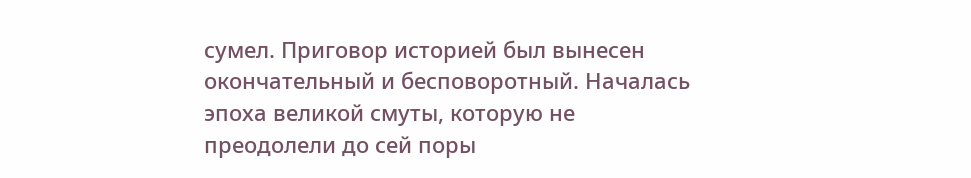сумел. Приговор историей был вынесен окончательный и бесповоротный. Началась эпоха великой смуты, которую не преодолели до сей поры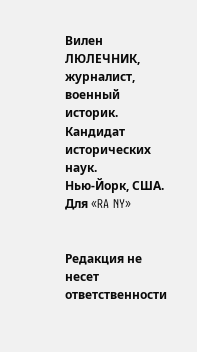Вилен ЛЮЛЕЧНИК,
журналист, военный историк.
Кандидат исторических наук.
Нью-Йорк, США.
Для «RA NY»


Редакция не несет ответственности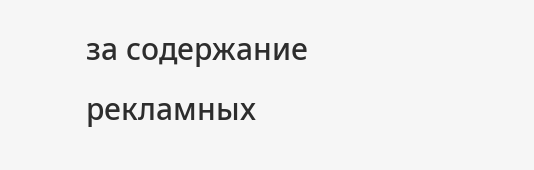за содержание рекламных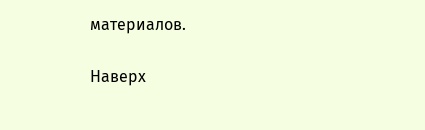материалов.

Наверх